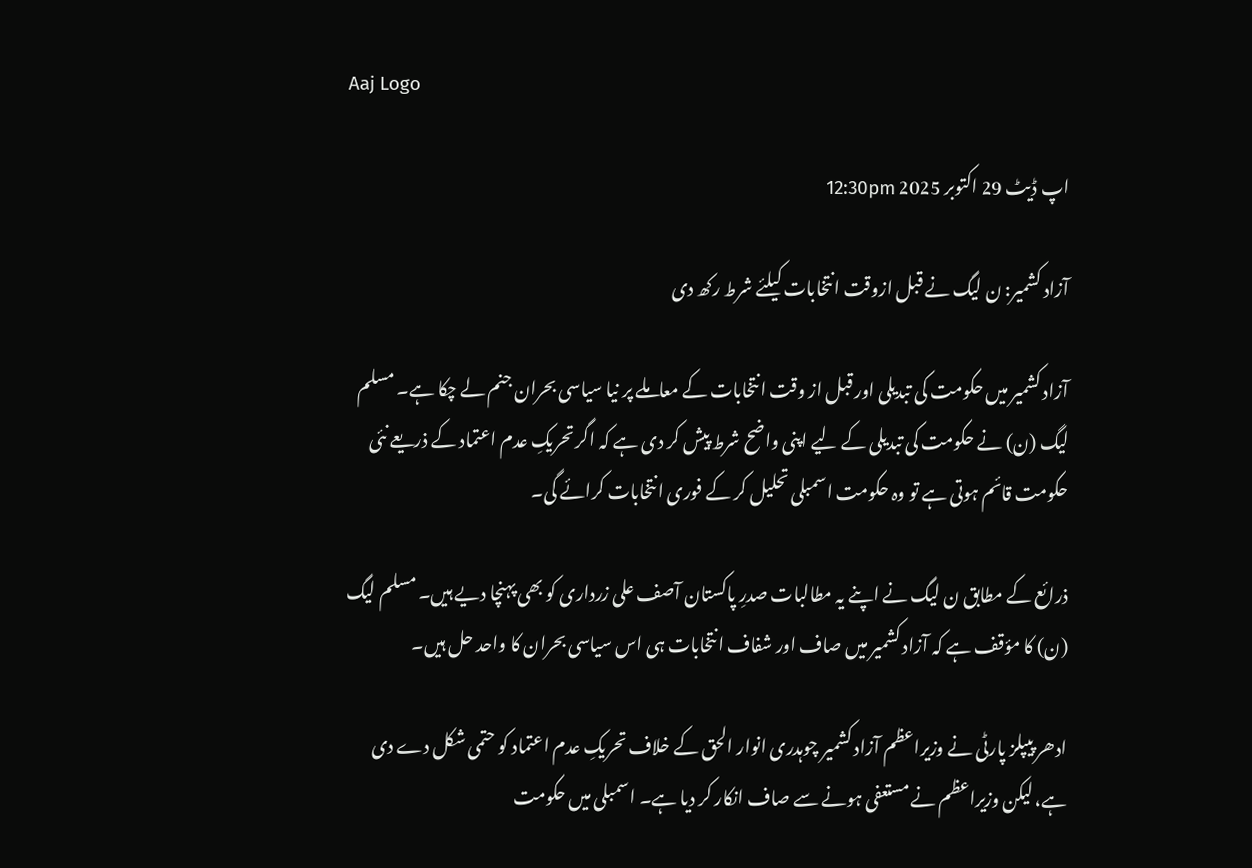Aaj Logo

اپ ڈیٹ 29 اکتوبر 2025 12:30pm

آزاد کشمیر: ن لیگ نے قبل ازوقت انتخابات کیلئے شرط رکھ دی

آزاد کشمیر میں حکومت کی تبدیلی اور قبل از وقت انتخابات کے معاملے پر نیا سیاسی بحران جنم لے چکا ہے۔ مسلم لیگ (ن) نے حکومت کی تبدیلی کے لیے اپنی واضح شرط پیش کر دی ہے کہ اگر تحریکِ عدم اعتماد کے ذریعے نئی حکومت قائم ہوتی ہے تو وہ حکومت اسمبلی تحلیل کر کے فوری انتخابات کرائے گی۔

ذرائع کے مطابق ن لیگ نے اپنے یہ مطالبات صدرِ پاکستان آصف علی زرداری کو بھی پہنچا دیے ہیں۔ مسلم لیگ (ن) کا مؤقف ہے کہ آزاد کشمیر میں صاف اور شفاف انتخابات ہی اس سیاسی بحران کا واحد حل ہیں۔

ادھر پیپلز پارٹی نے وزیراعظم آزاد کشمیر چوہدری انوار الحق کے خلاف تحریکِ عدم اعتماد کو حتمی شکل دے دی ہے، لیکن وزیراعظم نے مستعفی ہونے سے صاف انکار کر دیا ہے۔ اسمبلی میں حکومت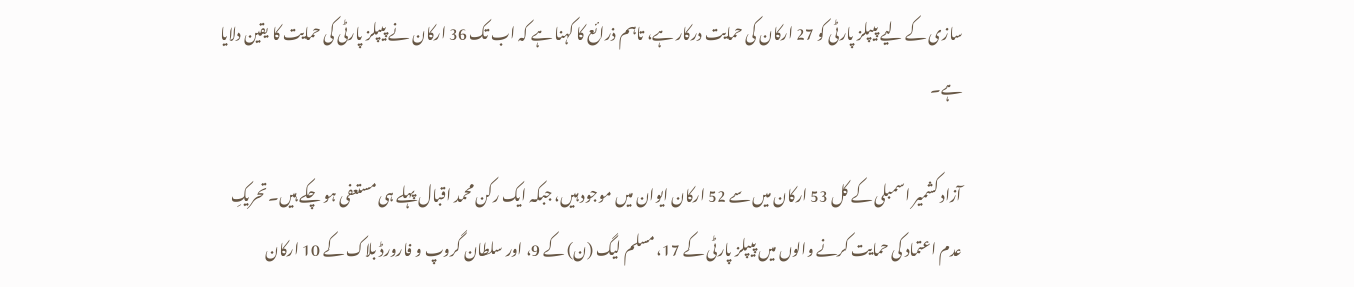سازی کے لیے پیپلز پارٹی کو 27 ارکان کی حمایت درکار ہے، تاہم ذرائع کا کہنا ہے کہ اب تک 36 ارکان نے پیپلز پارٹی کی حمایت کا یقین دلایا ہے۔

آزاد کشمیر اسمبلی کے کل 53 ارکان میں سے 52 ارکان ایوان میں موجود ہیں، جبکہ ایک رکن محمد اقبال پہلے ہی مستعفی ہو چکے ہیں۔ تحریکِ عدم اعتماد کی حمایت کرنے والوں میں پیپلز پارٹی کے 17، مسلم لیگ (ن) کے 9، اور سلطان گروپ و فارورڈ بلاک کے 10 ارکان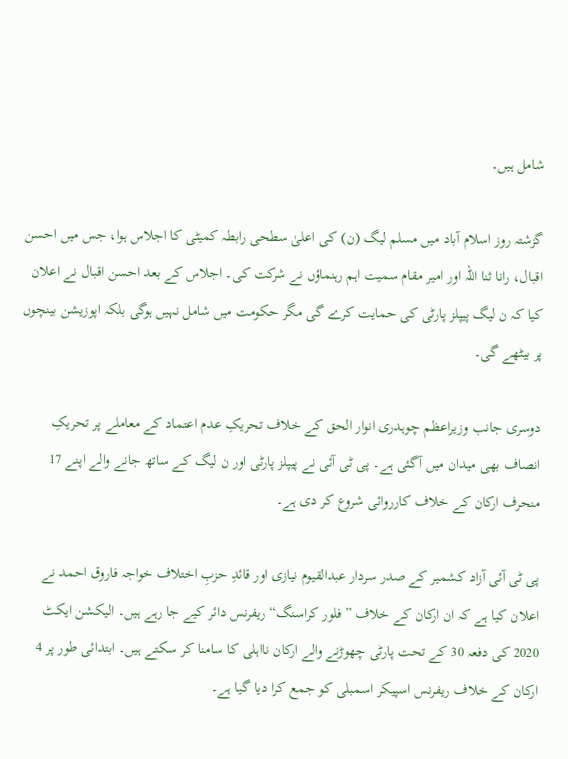شامل ہیں۔

گزشتہ روز اسلام آباد میں مسلم لیگ (ن) کی اعلیٰ سطحی رابطہ کمیٹی کا اجلاس ہوا، جس میں احسن اقبال، رانا ثنا اللہ اور امیر مقام سمیت اہم رہنماؤں نے شرکت کی۔ اجلاس کے بعد احسن اقبال نے اعلان کیا کہ ن لیگ پیپلز پارٹی کی حمایت کرے گی مگر حکومت میں شامل نہیں ہوگی بلکہ اپوزیشن بینچوں پر بیٹھے گی۔

دوسری جانب وزیراعظم چوہدری انوار الحق کے خلاف تحریکِ عدم اعتماد کے معاملے پر تحریکِ انصاف بھی میدان میں آگئی ہے۔ پی ٹی آئی نے پیپلز پارٹی اور ن لیگ کے ساتھ جانے والے اپنے 17 منحرف ارکان کے خلاف کارروائی شروع کر دی ہے۔

پی ٹی آئی آزاد کشمیر کے صدر سردار عبدالقیوم نیازی اور قائدِ حزبِ اختلاف خواجہ فاروق احمد نے اعلان کیا ہے کہ ان ارکان کے خلاف ”فلور کراسنگ“ ریفرنس دائر کیے جا رہے ہیں۔ الیکشن ایکٹ 2020 کی دفعہ 30 کے تحت پارٹی چھوڑنے والے ارکان نااہلی کا سامنا کر سکتے ہیں۔ ابتدائی طور پر 4 ارکان کے خلاف ریفرنس اسپیکر اسمبلی کو جمع کرا دیا گیا ہے۔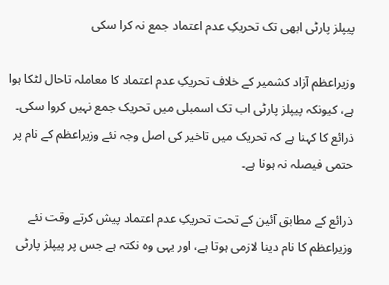پیپلز پارٹی ابھی تک تحریکِ عدم اعتماد جمع نہ کرا سکی

وزیراعظم آزاد کشمیر کے خلاف تحریکِ عدم اعتماد کا معاملہ تاحال لٹکا ہوا ہے، کیونکہ پیپلز پارٹی اب تک اسمبلی میں تحریک جمع نہیں کروا سکی۔ ذرائع کا کہنا ہے کہ تحریک میں تاخیر کی اصل وجہ نئے وزیراعظم کے نام پر حتمی فیصلہ نہ ہونا ہے۔

ذرائع کے مطابق آئین کے تحت تحریکِ عدم اعتماد پیش کرتے وقت نئے وزیراعظم کا نام دینا لازمی ہوتا ہے، اور یہی وہ نکتہ ہے جس پر پیپلز پارٹی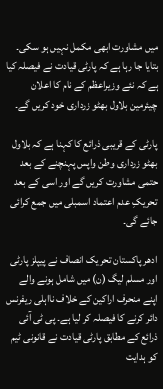میں مشاورت ابھی مکمل نہیں ہو سکی۔ بتایا جا رہا ہے کہ پارٹی قیادت نے فیصلہ کیا ہے کہ نئے وزیراعظم کے نام کا اعلان چیئرمین بلاول بھٹو زرداری خود کریں گے۔

پارٹی کے قریبی ذرائع کا کہنا ہے کہ بلاول بھٹو زرداری وطن واپس پہنچنے کے بعد حتمی مشاورت کریں گے اور اسی کے بعد تحریکِ عدم اعتماد اسمبلی میں جمع کرائی جائے گی۔

ادھر پاکستان تحریک انصاف نے پیپلز پارٹی اور مسلم لیگ (ن) میں شامل ہونے والے اپنے منحرف اراکین کے خلاف نااہلی ریفرنس دائر کرنے کا فیصلہ کر لیا ہے۔ پی ٹی آئی ذرائع کے مطابق پارٹی قیادت نے قانونی ٹیم کو ہدایت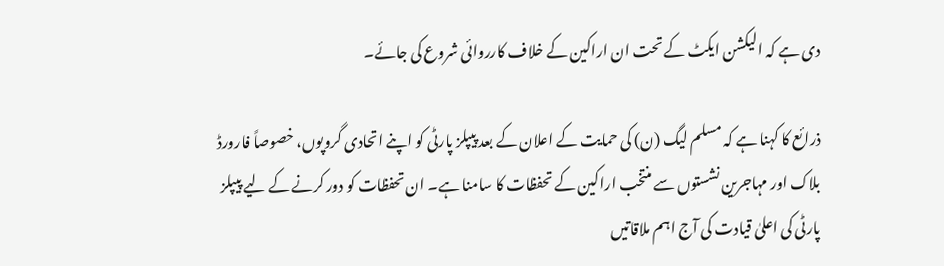دی ہے کہ الیکشن ایکٹ کے تحت ان اراکین کے خلاف کارروائی شروع کی جائے۔

ذرائع کا کہنا ہے کہ مسلم لیگ (ن) کی حمایت کے اعلان کے بعد پیپلز پارٹی کو اپنے اتحادی گروپوں، خصوصاً فارورڈ بلاک اور مہاجرین نشستوں سے منتخب اراکین کے تحفظات کا سامنا ہے۔ ان تحفظات کو دور کرنے کے لیے پیپلز پارٹی کی اعلیٰ قیادت کی آج اہم ملاقاتیں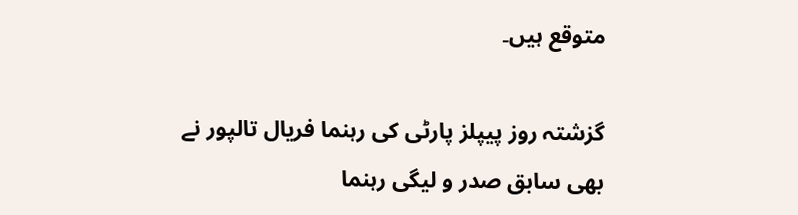متوقع ہیں۔

گزشتہ روز پیپلز پارٹی کی رہنما فریال تالپور نے بھی سابق صدر و لیگی رہنما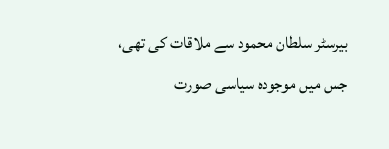بیرسٹر سلطان محمود سے ملاقات کی تھی، جس میں موجودہ سیاسی صورت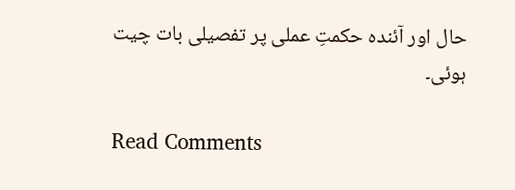حال اور آئندہ حکمتِ عملی پر تفصیلی بات چیت ہوئی۔

Read Comments